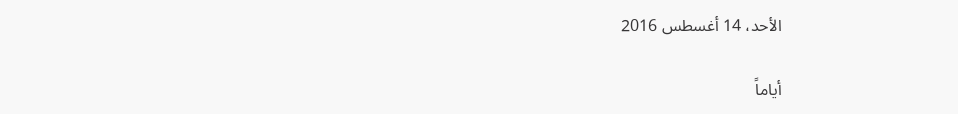الأحد، 14 أغسطس 2016

أياماً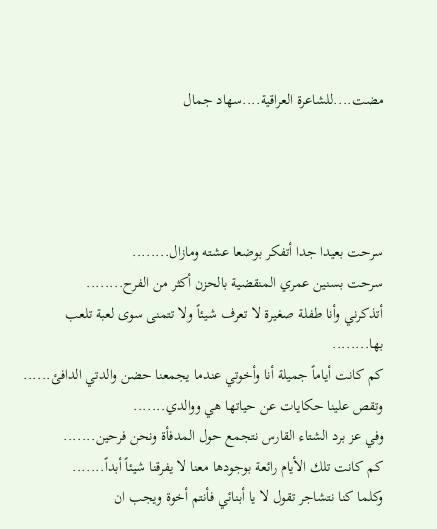مضت....للشاعرة العراقية....سهاد جمال




سرحت بعيدا جدا أتفكر بوضعا عشته ومازال........
سرحت بسنين عمري المنقضية بالحزن أكثر من الفرح........
أتذكرني وأنا طفلة صغيرة لا تعرف شيئاً ولا تتمنى سوى لعبة تلعب بها........
كم كانت أياماً جميلة أنا وأخوتي عندما يجمعنا حضن والدتي الدافئ......
وتقص علينا حكايات عن حياتها هي ووالدي.......
وفي عز برد الشتاء القارس نتجمع حول المدفأة ونحن فرحين.......
كم كانت تلك الأيام رائعة بوجودها معنا لا يفرقنا شيئاً أبداً.......
وكلما كنا نتشاجر تقول لا يا أبنائي فأنتم أخوة ويجب ان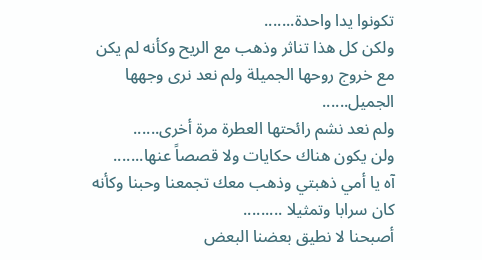تكونوا يدا واحدة.......
ولكن كل هذا تناثر وذهب مع الريح وكأنه لم يكن مع خروج روحها الجميلة ولم نعد نرى وجهها الجميل......
ولم نعد نشم رائحتها العطرة مرة أخرى......
ولن يكون هناك حكايات ولا قصصاً عنها.......
آه يا أمي ذهبتي وذهب معك تجمعنا وحبنا وكأنه كان سرابا وتمثيلا .........
أصبحنا لا نطيق بعضنا البعض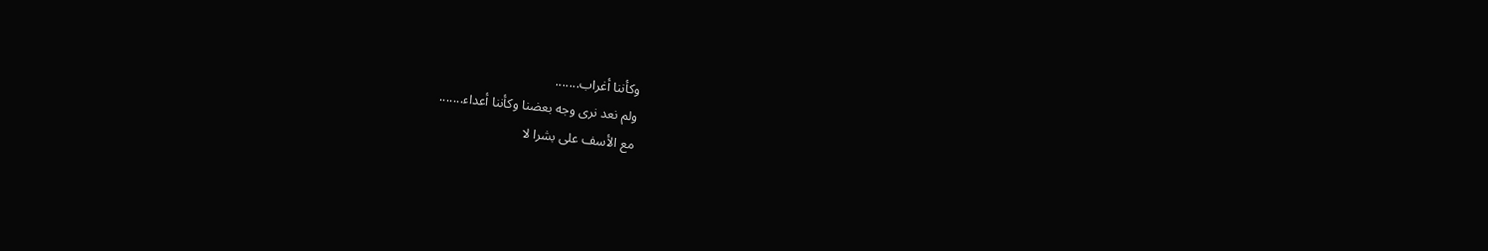وكأننا أغراب.......
ولم نعد نرى وجه بعضنا وكأننا أعداء.......
مع الأسف على بشرا لا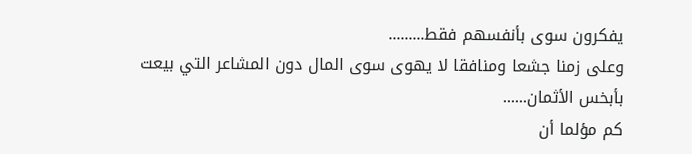يفكرون سوى بأنفسهم فقط.........
وعلى زمنا جشعا ومنافقا لا يهوى سوى المال دون المشاعر التي بيعت بأبخس الأثمان......
كم مؤلما أن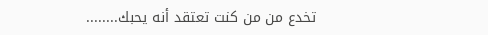تخدع من من كنت تعتقد أنه يحبك........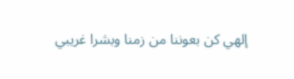إلهي كن بعوننا من زمنا وبشرا غريبي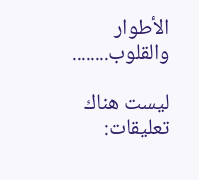الأطوار والقلوب........

ليست هناك تعليقات: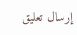إرسال تعليق